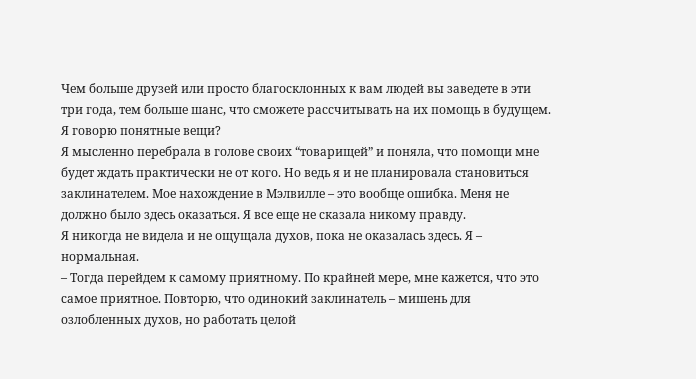Чем больше друзей или просто благосклонных к вам людей вы заведете в эти три года, тем больше шанс, что сможете рассчитывать на их помощь в будущем. Я говорю понятные вещи?
Я мысленно перебрала в голове своих “товарищей” и поняла, что помощи мне будет ждать практически не от кого. Но ведь я и не планировала становиться заклинателем. Мое нахождение в Мэлвилле – это вообще ошибка. Меня не должно было здесь оказаться. Я все еще не сказала никому правду.
Я никогда не видела и не ощущала духов, пока не оказалась здесь. Я – нормальная.
– Тогда перейдем к самому приятному. По крайней мере, мне кажется, что это самое приятное. Повторю, что одинокий заклинатель – мишень для озлобленных духов, но работать целой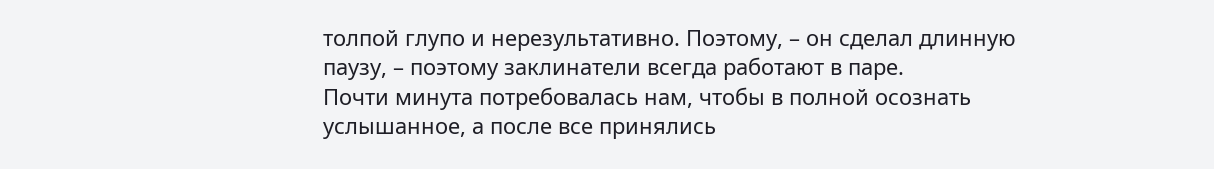толпой глупо и нерезультативно. Поэтому, – он сделал длинную паузу, – поэтому заклинатели всегда работают в паре.
Почти минута потребовалась нам, чтобы в полной осознать услышанное, а после все принялись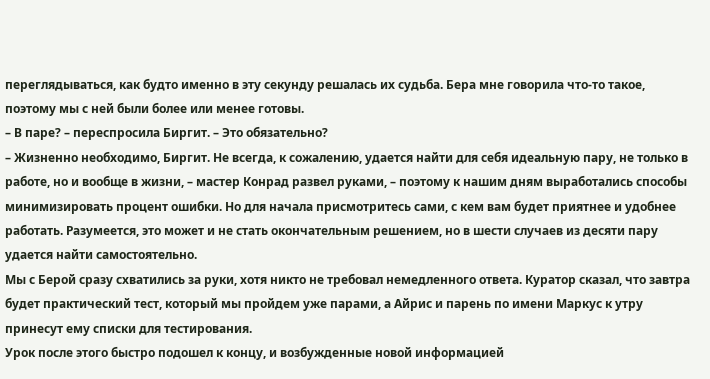переглядываться, как будто именно в эту секунду решалась их судьба. Бера мне говорила что-то такое, поэтому мы с ней были более или менее готовы.
– В паре? – переспросила Биргит. – Это обязательно?
– Жизненно необходимо, Биргит. Не всегда, к сожалению, удается найти для себя идеальную пару, не только в работе, но и вообще в жизни, – мастер Конрад развел руками, – поэтому к нашим дням выработались способы минимизировать процент ошибки. Но для начала присмотритесь сами, с кем вам будет приятнее и удобнее работать. Разумеется, это может и не стать окончательным решением, но в шести случаев из десяти пару удается найти самостоятельно.
Мы с Берой сразу схватились за руки, хотя никто не требовал немедленного ответа. Куратор сказал, что завтра будет практический тест, который мы пройдем уже парами, а Айрис и парень по имени Маркус к утру принесут ему списки для тестирования.
Урок после этого быстро подошел к концу, и возбужденные новой информацией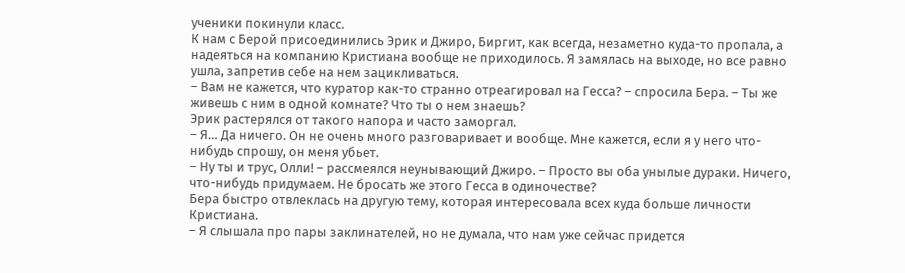ученики покинули класс.
К нам с Берой присоединились Эрик и Джиро, Биргит, как всегда, незаметно куда-то пропала, а надеяться на компанию Кристиана вообще не приходилось. Я замялась на выходе, но все равно ушла, запретив себе на нем зацикливаться.
– Вам не кажется, что куратор как-то странно отреагировал на Гесса? – спросила Бера. – Ты же живешь с ним в одной комнате? Что ты о нем знаешь?
Эрик растерялся от такого напора и часто заморгал.
– Я… Да ничего. Он не очень много разговаривает и вообще. Мне кажется, если я у него что-нибудь спрошу, он меня убьет.
– Ну ты и трус, Олли! – рассмеялся неунывающий Джиро. – Просто вы оба унылые дураки. Ничего, что-нибудь придумаем. Не бросать же этого Гесса в одиночестве?
Бера быстро отвлеклась на другую тему, которая интересовала всех куда больше личности Кристиана.
– Я слышала про пары заклинателей, но не думала, что нам уже сейчас придется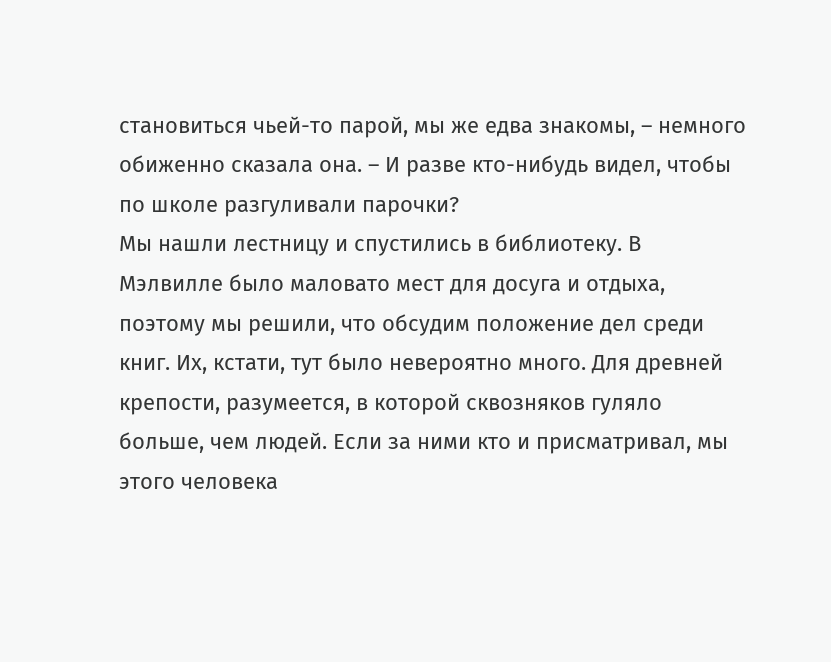становиться чьей-то парой, мы же едва знакомы, – немного обиженно сказала она. – И разве кто-нибудь видел, чтобы по школе разгуливали парочки?
Мы нашли лестницу и спустились в библиотеку. В Мэлвилле было маловато мест для досуга и отдыха, поэтому мы решили, что обсудим положение дел среди книг. Их, кстати, тут было невероятно много. Для древней крепости, разумеется, в которой сквозняков гуляло больше, чем людей. Если за ними кто и присматривал, мы этого человека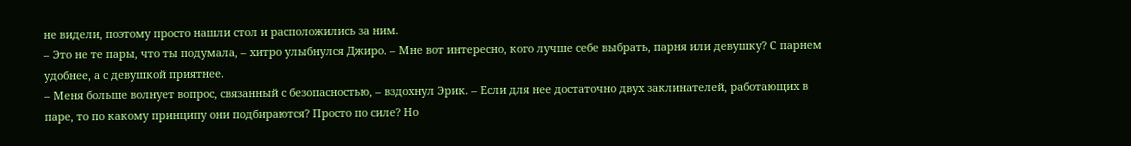не видели, поэтому просто нашли стол и расположились за ним.
– Это не те пары, что ты подумала, – хитро улыбнулся Джиро. – Мне вот интересно, кого лучше себе выбрать, парня или девушку? С парнем удобнее, а с девушкой приятнее.
– Меня больше волнует вопрос, связанный с безопасностью, – вздохнул Эрик. – Если для нее достаточно двух заклинателей, работающих в паре, то по какому принципу они подбираются? Просто по силе? Но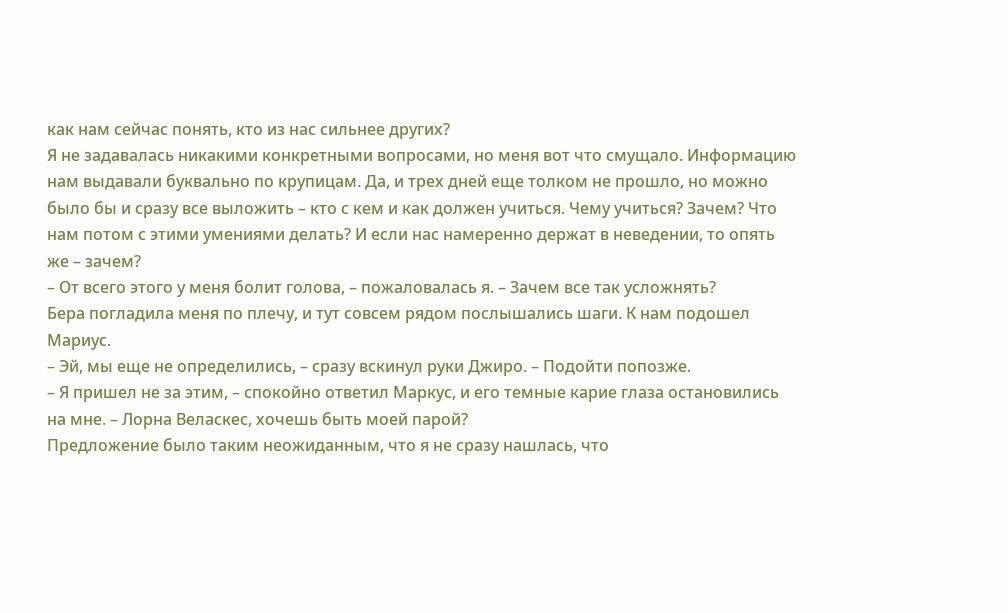как нам сейчас понять, кто из нас сильнее других?
Я не задавалась никакими конкретными вопросами, но меня вот что смущало. Информацию нам выдавали буквально по крупицам. Да, и трех дней еще толком не прошло, но можно было бы и сразу все выложить – кто с кем и как должен учиться. Чему учиться? Зачем? Что нам потом с этими умениями делать? И если нас намеренно держат в неведении, то опять же – зачем?
– От всего этого у меня болит голова, – пожаловалась я. – Зачем все так усложнять?
Бера погладила меня по плечу, и тут совсем рядом послышались шаги. К нам подошел Мариус.
– Эй, мы еще не определились, – сразу вскинул руки Джиро. – Подойти попозже.
– Я пришел не за этим, – спокойно ответил Маркус, и его темные карие глаза остановились на мне. – Лорна Веласкес, хочешь быть моей парой?
Предложение было таким неожиданным, что я не сразу нашлась, что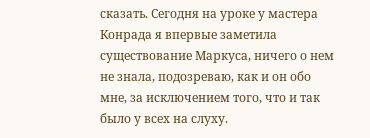сказать. Сегодня на уроке у мастера Конрада я впервые заметила существование Маркуса, ничего о нем не знала, подозреваю, как и он обо мне, за исключением того, что и так было у всех на слуху.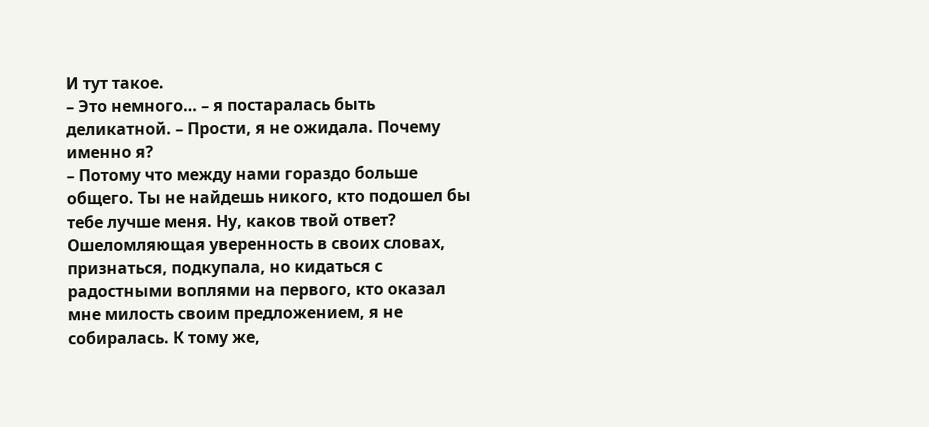И тут такое.
– Это немного… – я постаралась быть деликатной. – Прости, я не ожидала. Почему именно я?
– Потому что между нами гораздо больше общего. Ты не найдешь никого, кто подошел бы тебе лучше меня. Ну, каков твой ответ?
Ошеломляющая уверенность в своих словах, признаться, подкупала, но кидаться с радостными воплями на первого, кто оказал мне милость своим предложением, я не собиралась. К тому же,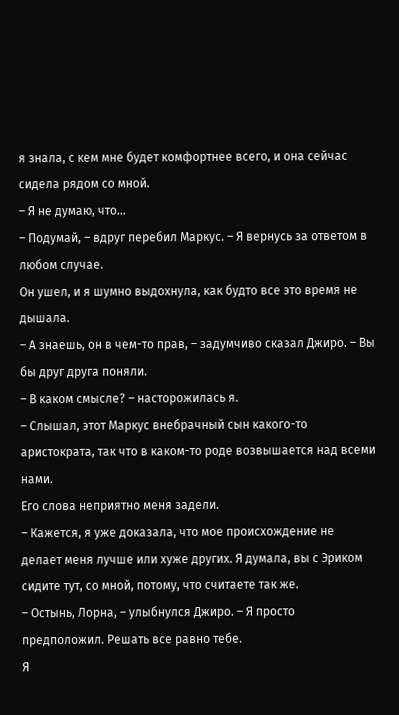я знала, с кем мне будет комфортнее всего, и она сейчас сидела рядом со мной.
– Я не думаю, что…
– Подумай, – вдруг перебил Маркус. – Я вернусь за ответом в любом случае.
Он ушел, и я шумно выдохнула, как будто все это время не дышала.
– А знаешь, он в чем-то прав, – задумчиво сказал Джиро. – Вы бы друг друга поняли.
– В каком смысле? – насторожилась я.
– Слышал, этот Маркус внебрачный сын какого-то аристократа, так что в каком-то роде возвышается над всеми нами.
Его слова неприятно меня задели.
– Кажется, я уже доказала, что мое происхождение не делает меня лучше или хуже других. Я думала, вы с Эриком сидите тут, со мной, потому, что считаете так же.
– Остынь, Лорна, – улыбнулся Джиро. – Я просто предположил. Решать все равно тебе.
Я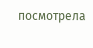посмотрела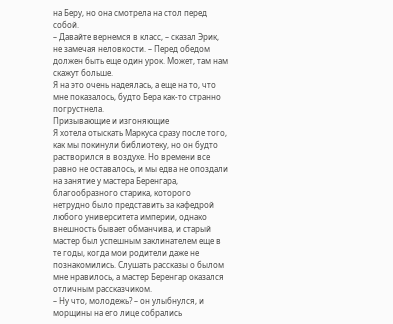на Беру, но она смотрела на стол перед собой.
– Давайте вернемся в класс, – сказал Эрик, не замечая неловкости. – Перед обедом должен быть еще один урок. Может, там нам скажут больше.
Я на это очень надеялась, а еще на то, что мне показалось, будто Бера как-то странно погрустнела.
Призывающие и изгоняющие
Я хотела отыскать Маркуса сразу после того, как мы покинули библиотеку, но он будто растворился в воздухе. Но времени все равно не оставалось, и мы едва не опоздали на занятие у мастера Беренгара, благообразного старика, которого нетрудно было представить за кафедрой любого университета империи, однако внешность бывает обманчива, и старый мастер был успешным заклинателем еще в те годы, когда мои родители даже не познакомились. Слушать рассказы о былом мне нравилось, а мастер Беренгар оказался отличным рассказчиком.
– Ну что, молодежь? – он улыбнулся, и морщины на его лице собрались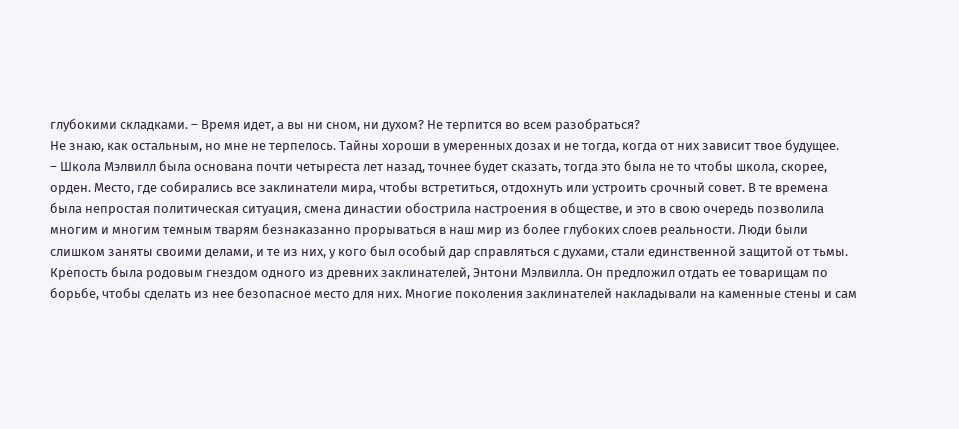глубокими складками. – Время идет, а вы ни сном, ни духом? Не терпится во всем разобраться?
Не знаю, как остальным, но мне не терпелось. Тайны хороши в умеренных дозах и не тогда, когда от них зависит твое будущее.
– Школа Мэлвилл была основана почти четыреста лет назад, точнее будет сказать, тогда это была не то чтобы школа, скорее, орден. Место, где собирались все заклинатели мира, чтобы встретиться, отдохнуть или устроить срочный совет. В те времена была непростая политическая ситуация, смена династии обострила настроения в обществе, и это в свою очередь позволила многим и многим темным тварям безнаказанно прорываться в наш мир из более глубоких слоев реальности. Люди были слишком заняты своими делами, и те из них, у кого был особый дар справляться с духами, стали единственной защитой от тьмы.
Крепость была родовым гнездом одного из древних заклинателей, Энтони Мэлвилла. Он предложил отдать ее товарищам по борьбе, чтобы сделать из нее безопасное место для них. Многие поколения заклинателей накладывали на каменные стены и сам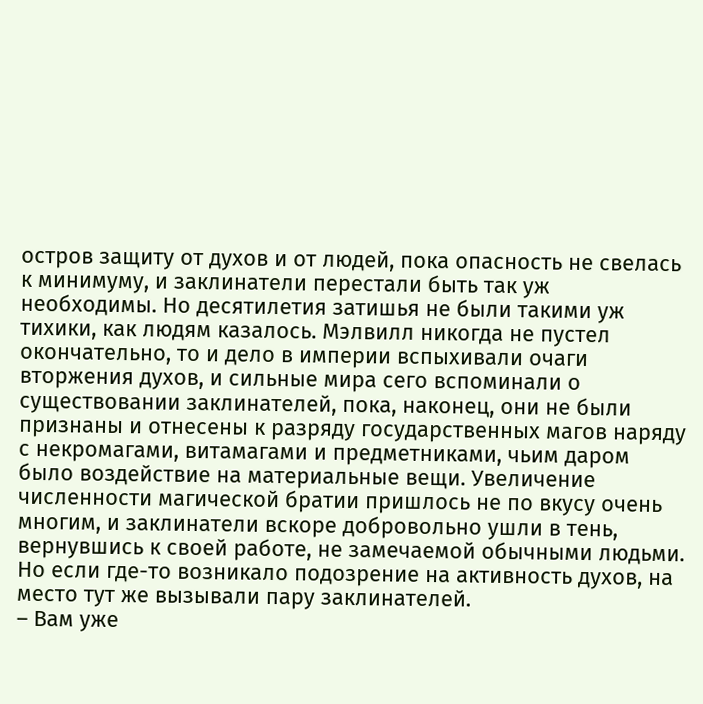остров защиту от духов и от людей, пока опасность не свелась к минимуму, и заклинатели перестали быть так уж необходимы. Но десятилетия затишья не были такими уж тихики, как людям казалось. Мэлвилл никогда не пустел окончательно, то и дело в империи вспыхивали очаги вторжения духов, и сильные мира сего вспоминали о существовании заклинателей, пока, наконец, они не были признаны и отнесены к разряду государственных магов наряду с некромагами, витамагами и предметниками, чьим даром было воздействие на материальные вещи. Увеличение численности магической братии пришлось не по вкусу очень многим, и заклинатели вскоре добровольно ушли в тень, вернувшись к своей работе, не замечаемой обычными людьми.
Но если где-то возникало подозрение на активность духов, на место тут же вызывали пару заклинателей.
– Вам уже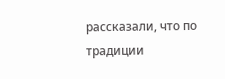рассказали, что по традиции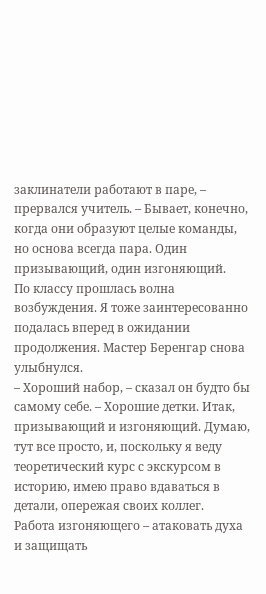заклинатели работают в паре, – прервался учитель. – Бывает, конечно, когда они образуют целые команды, но основа всегда пара. Один призывающий, один изгоняющий.
По классу прошлась волна возбуждения. Я тоже заинтересованно подалась вперед в ожидании продолжения. Мастер Беренгар снова улыбнулся.
– Хороший набор, – сказал он будто бы самому себе. – Хорошие детки. Итак, призывающий и изгоняющий. Думаю, тут все просто, и, поскольку я веду теоретический курс с экскурсом в историю, имею право вдаваться в детали, опережая своих коллег.
Работа изгоняющего – атаковать духа и защищать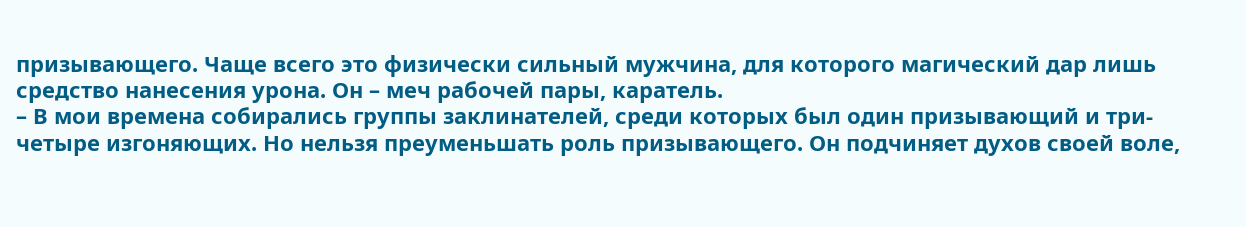призывающего. Чаще всего это физически сильный мужчина, для которого магический дар лишь средство нанесения урона. Он – меч рабочей пары, каратель.
– В мои времена собирались группы заклинателей, среди которых был один призывающий и три-четыре изгоняющих. Но нельзя преуменьшать роль призывающего. Он подчиняет духов своей воле,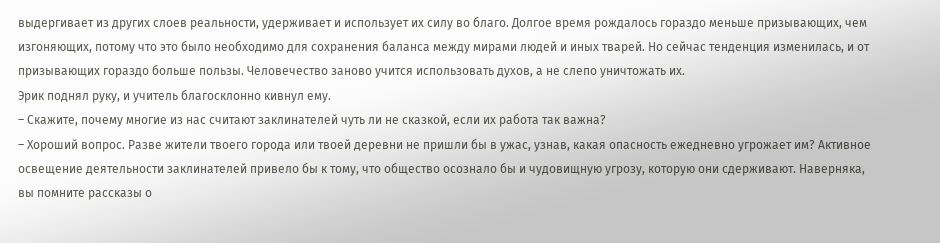выдергивает из других слоев реальности, удерживает и использует их силу во благо. Долгое время рождалось гораздо меньше призывающих, чем изгоняющих, потому что это было необходимо для сохранения баланса между мирами людей и иных тварей. Но сейчас тенденция изменилась, и от призывающих гораздо больше пользы. Человечество заново учится использовать духов, а не слепо уничтожать их.
Эрик поднял руку, и учитель благосклонно кивнул ему.
– Скажите, почему многие из нас считают заклинателей чуть ли не сказкой, если их работа так важна?
– Хороший вопрос. Разве жители твоего города или твоей деревни не пришли бы в ужас, узнав, какая опасность ежедневно угрожает им? Активное освещение деятельности заклинателей привело бы к тому, что общество осознало бы и чудовищную угрозу, которую они сдерживают. Наверняка, вы помните рассказы о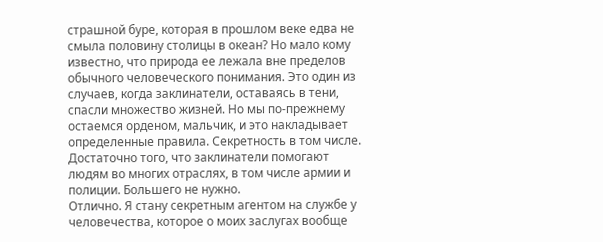страшной буре, которая в прошлом веке едва не смыла половину столицы в океан? Но мало кому известно, что природа ее лежала вне пределов обычного человеческого понимания. Это один из случаев, когда заклинатели, оставаясь в тени, спасли множество жизней. Но мы по-прежнему остаемся орденом, мальчик, и это накладывает определенные правила. Секретность в том числе. Достаточно того, что заклинатели помогают людям во многих отраслях, в том числе армии и полиции. Большего не нужно.
Отлично. Я стану секретным агентом на службе у человечества, которое о моих заслугах вообще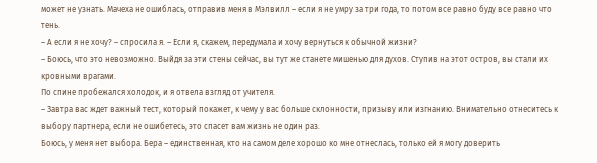может не узнать. Мачеха не ошиблась, отправив меня в Мэлвилл – если я не умру за три года, то потом все равно буду все равно что тень.
– А если я не хочу? – спросила я. – Если я, скажем, передумала и хочу вернуться к обычной жизни?
– Боюсь, что это невозможно. Выйдя за эти стены сейчас, вы тут же станете мишенью для духов. Ступив на этот остров, вы стали их кровными врагами.
По спине пробежался холодок, и я отвела взгляд от учителя.
– Завтра вас ждет важный тест, который покажет, к чему у вас больше склонности, призыву или изгнанию. Внимательно отнеситесь к выбору партнера, если не ошибетесь, это спасет вам жизнь не один раз.
Боюсь, у меня нет выбора. Бера – единственная, кто на самом деле хорошо ко мне отнеслась, только ей я могу доверить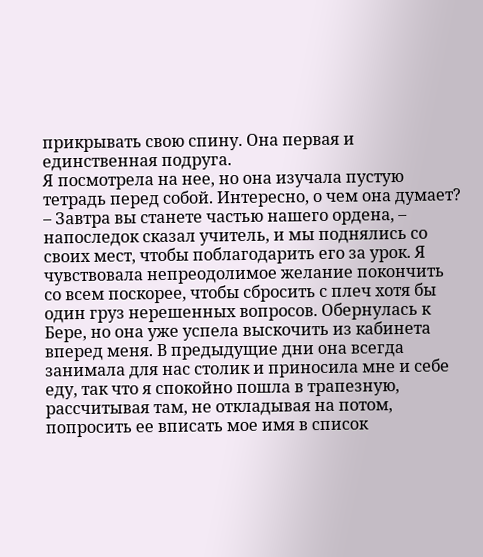прикрывать свою спину. Она первая и единственная подруга.
Я посмотрела на нее, но она изучала пустую тетрадь перед собой. Интересно, о чем она думает?
– Завтра вы станете частью нашего ордена, – напоследок сказал учитель, и мы поднялись со своих мест, чтобы поблагодарить его за урок. Я чувствовала непреодолимое желание покончить со всем поскорее, чтобы сбросить с плеч хотя бы один груз нерешенных вопросов. Обернулась к Бере, но она уже успела выскочить из кабинета вперед меня. В предыдущие дни она всегда занимала для нас столик и приносила мне и себе еду, так что я спокойно пошла в трапезную, рассчитывая там, не откладывая на потом, попросить ее вписать мое имя в список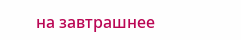на завтрашнее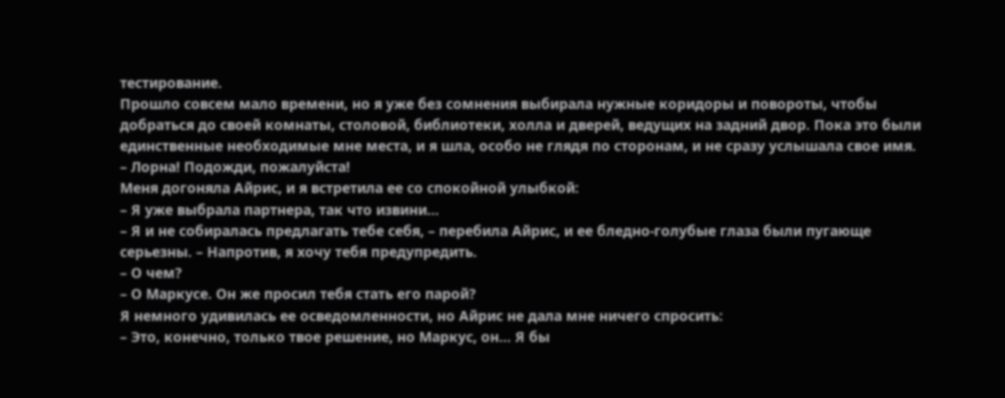тестирование.
Прошло совсем мало времени, но я уже без сомнения выбирала нужные коридоры и повороты, чтобы добраться до своей комнаты, столовой, библиотеки, холла и дверей, ведущих на задний двор. Пока это были единственные необходимые мне места, и я шла, особо не глядя по сторонам, и не сразу услышала свое имя.
– Лорна! Подожди, пожалуйста!
Меня догоняла Айрис, и я встретила ее со спокойной улыбкой:
– Я уже выбрала партнера, так что извини…
– Я и не собиралась предлагать тебе себя, – перебила Айрис, и ее бледно-голубые глаза были пугающе серьезны. – Напротив, я хочу тебя предупредить.
– О чем?
– О Маркусе. Он же просил тебя стать его парой?
Я немного удивилась ее осведомленности, но Айрис не дала мне ничего спросить:
– Это, конечно, только твое решение, но Маркус, он… Я бы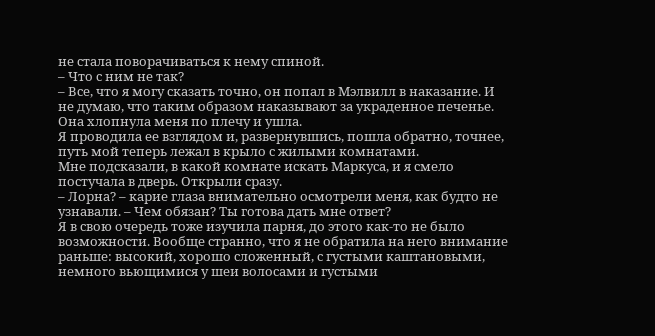не стала поворачиваться к нему спиной.
– Что с ним не так?
– Все, что я могу сказать точно, он попал в Мэлвилл в наказание. И не думаю, что таким образом наказывают за украденное печенье.
Она хлопнула меня по плечу и ушла.
Я проводила ее взглядом и, развернувшись, пошла обратно, точнее, путь мой теперь лежал в крыло с жилыми комнатами.
Мне подсказали, в какой комнате искать Маркуса, и я смело постучала в дверь. Открыли сразу.
– Лорна? – карие глаза внимательно осмотрели меня, как будто не узнавали. – Чем обязан? Ты готова дать мне ответ?
Я в свою очередь тоже изучила парня, до этого как-то не было возможности. Вообще странно, что я не обратила на него внимание раньше: высокий, хорошо сложенный, с густыми каштановыми, немного вьющимися у шеи волосами и густыми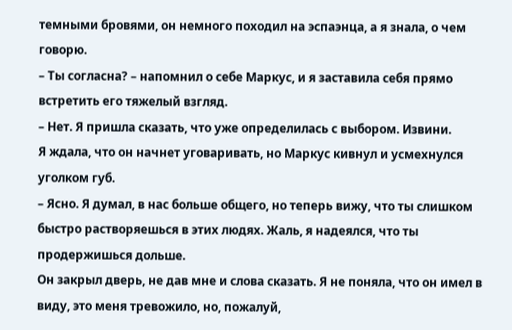темными бровями, он немного походил на эспаэнца, а я знала, о чем говорю.
– Ты согласна? – напомнил о себе Маркус, и я заставила себя прямо встретить его тяжелый взгляд.
– Нет. Я пришла сказать, что уже определилась с выбором. Извини.
Я ждала, что он начнет уговаривать, но Маркус кивнул и усмехнулся уголком губ.
– Ясно. Я думал, в нас больше общего, но теперь вижу, что ты слишком быстро растворяешься в этих людях. Жаль, я надеялся, что ты продержишься дольше.
Он закрыл дверь, не дав мне и слова сказать. Я не поняла, что он имел в виду, это меня тревожило, но, пожалуй,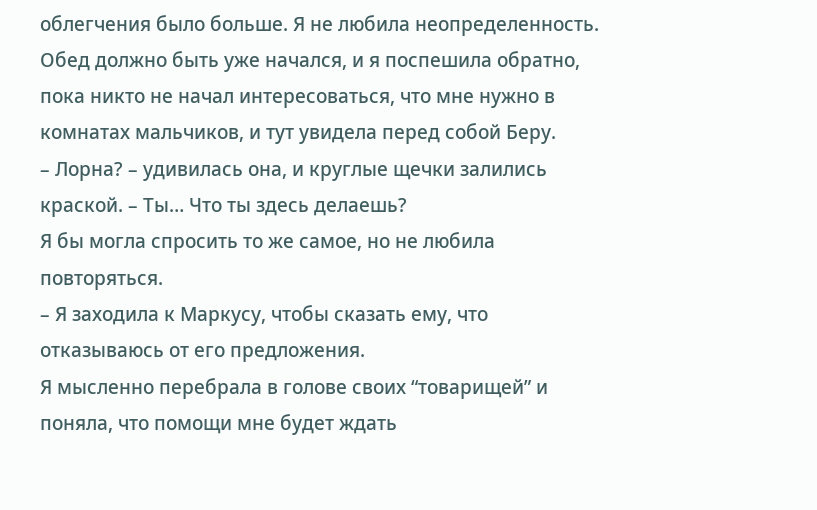облегчения было больше. Я не любила неопределенность.
Обед должно быть уже начался, и я поспешила обратно, пока никто не начал интересоваться, что мне нужно в комнатах мальчиков, и тут увидела перед собой Беру.
– Лорна? – удивилась она, и круглые щечки залились краской. – Ты… Что ты здесь делаешь?
Я бы могла спросить то же самое, но не любила повторяться.
– Я заходила к Маркусу, чтобы сказать ему, что отказываюсь от его предложения.
Я мысленно перебрала в голове своих “товарищей” и поняла, что помощи мне будет ждать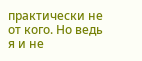практически не от кого. Но ведь я и не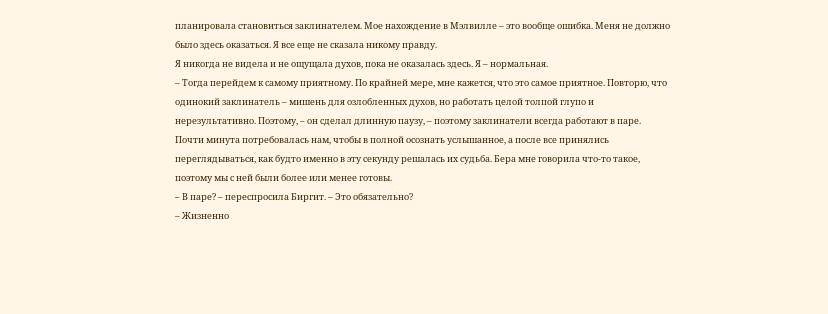планировала становиться заклинателем. Мое нахождение в Мэлвилле – это вообще ошибка. Меня не должно было здесь оказаться. Я все еще не сказала никому правду.
Я никогда не видела и не ощущала духов, пока не оказалась здесь. Я – нормальная.
– Тогда перейдем к самому приятному. По крайней мере, мне кажется, что это самое приятное. Повторю, что одинокий заклинатель – мишень для озлобленных духов, но работать целой толпой глупо и нерезультативно. Поэтому, – он сделал длинную паузу, – поэтому заклинатели всегда работают в паре.
Почти минута потребовалась нам, чтобы в полной осознать услышанное, а после все принялись переглядываться, как будто именно в эту секунду решалась их судьба. Бера мне говорила что-то такое, поэтому мы с ней были более или менее готовы.
– В паре? – переспросила Биргит. – Это обязательно?
– Жизненно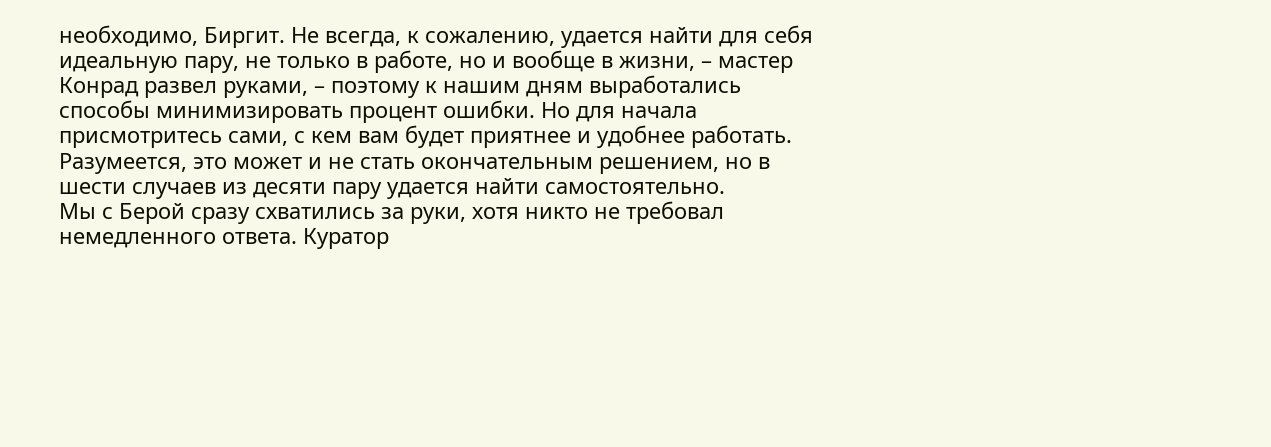необходимо, Биргит. Не всегда, к сожалению, удается найти для себя идеальную пару, не только в работе, но и вообще в жизни, – мастер Конрад развел руками, – поэтому к нашим дням выработались способы минимизировать процент ошибки. Но для начала присмотритесь сами, с кем вам будет приятнее и удобнее работать. Разумеется, это может и не стать окончательным решением, но в шести случаев из десяти пару удается найти самостоятельно.
Мы с Берой сразу схватились за руки, хотя никто не требовал немедленного ответа. Куратор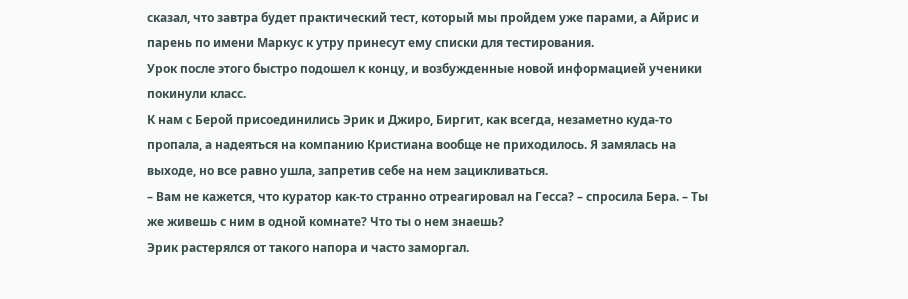сказал, что завтра будет практический тест, который мы пройдем уже парами, а Айрис и парень по имени Маркус к утру принесут ему списки для тестирования.
Урок после этого быстро подошел к концу, и возбужденные новой информацией ученики покинули класс.
К нам с Берой присоединились Эрик и Джиро, Биргит, как всегда, незаметно куда-то пропала, а надеяться на компанию Кристиана вообще не приходилось. Я замялась на выходе, но все равно ушла, запретив себе на нем зацикливаться.
– Вам не кажется, что куратор как-то странно отреагировал на Гесса? – спросила Бера. – Ты же живешь с ним в одной комнате? Что ты о нем знаешь?
Эрик растерялся от такого напора и часто заморгал.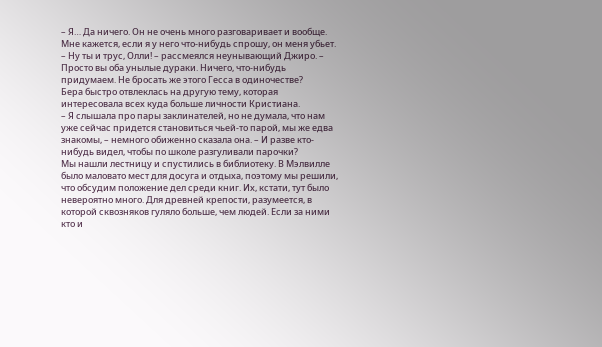– Я… Да ничего. Он не очень много разговаривает и вообще. Мне кажется, если я у него что-нибудь спрошу, он меня убьет.
– Ну ты и трус, Олли! – рассмеялся неунывающий Джиро. – Просто вы оба унылые дураки. Ничего, что-нибудь придумаем. Не бросать же этого Гесса в одиночестве?
Бера быстро отвлеклась на другую тему, которая интересовала всех куда больше личности Кристиана.
– Я слышала про пары заклинателей, но не думала, что нам уже сейчас придется становиться чьей-то парой, мы же едва знакомы, – немного обиженно сказала она. – И разве кто-нибудь видел, чтобы по школе разгуливали парочки?
Мы нашли лестницу и спустились в библиотеку. В Мэлвилле было маловато мест для досуга и отдыха, поэтому мы решили, что обсудим положение дел среди книг. Их, кстати, тут было невероятно много. Для древней крепости, разумеется, в которой сквозняков гуляло больше, чем людей. Если за ними кто и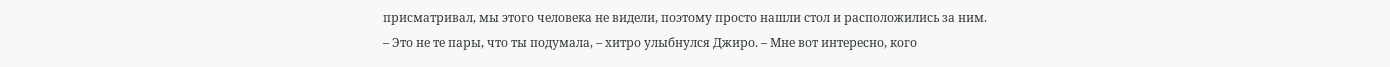присматривал, мы этого человека не видели, поэтому просто нашли стол и расположились за ним.
– Это не те пары, что ты подумала, – хитро улыбнулся Джиро. – Мне вот интересно, кого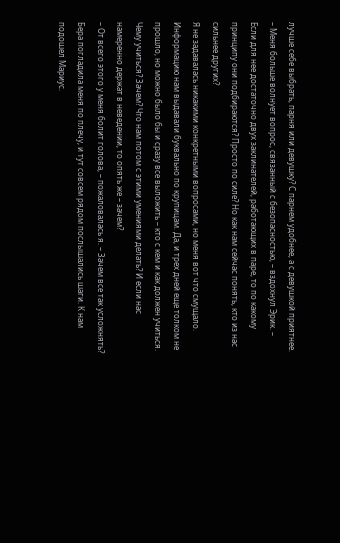лучше себе выбрать, парня или девушку? С парнем удобнее, а с девушкой приятнее.
– Меня больше волнует вопрос, связанный с безопасностью, – вздохнул Эрик. – Если для нее достаточно двух заклинателей, работающих в паре, то по какому принципу они подбираются? Просто по силе? Но как нам сейчас понять, кто из нас сильнее других?
Я не задавалась никакими конкретными вопросами, но меня вот что смущало. Информацию нам выдавали буквально по крупицам. Да, и трех дней еще толком не прошло, но можно было бы и сразу все выложить – кто с кем и как должен учиться. Чему учиться? Зачем? Что нам потом с этими умениями делать? И если нас намеренно держат в неведении, то опять же – зачем?
– От всего этого у меня болит голова, – пожаловалась я. – Зачем все так усложнять?
Бера погладила меня по плечу, и тут совсем рядом послышались шаги. К нам подошел Мариус.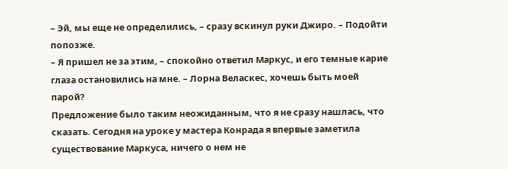– Эй, мы еще не определились, – сразу вскинул руки Джиро. – Подойти попозже.
– Я пришел не за этим, – спокойно ответил Маркус, и его темные карие глаза остановились на мне. – Лорна Веласкес, хочешь быть моей парой?
Предложение было таким неожиданным, что я не сразу нашлась, что сказать. Сегодня на уроке у мастера Конрада я впервые заметила существование Маркуса, ничего о нем не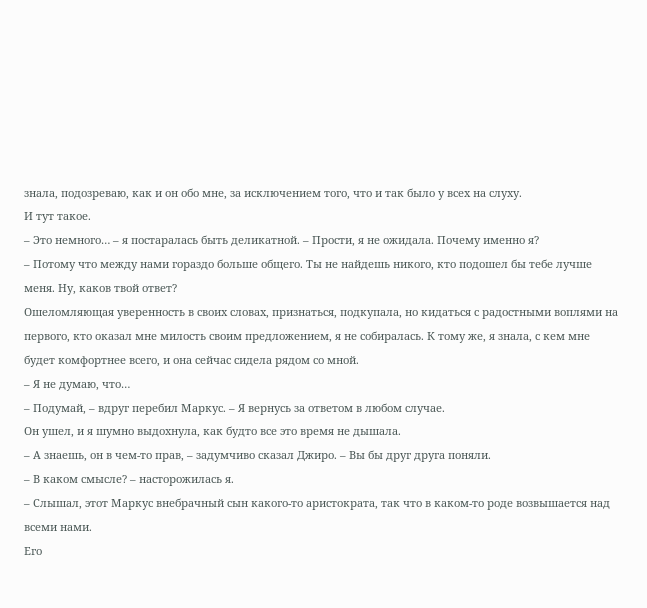знала, подозреваю, как и он обо мне, за исключением того, что и так было у всех на слуху.
И тут такое.
– Это немного… – я постаралась быть деликатной. – Прости, я не ожидала. Почему именно я?
– Потому что между нами гораздо больше общего. Ты не найдешь никого, кто подошел бы тебе лучше меня. Ну, каков твой ответ?
Ошеломляющая уверенность в своих словах, признаться, подкупала, но кидаться с радостными воплями на первого, кто оказал мне милость своим предложением, я не собиралась. К тому же, я знала, с кем мне будет комфортнее всего, и она сейчас сидела рядом со мной.
– Я не думаю, что…
– Подумай, – вдруг перебил Маркус. – Я вернусь за ответом в любом случае.
Он ушел, и я шумно выдохнула, как будто все это время не дышала.
– А знаешь, он в чем-то прав, – задумчиво сказал Джиро. – Вы бы друг друга поняли.
– В каком смысле? – насторожилась я.
– Слышал, этот Маркус внебрачный сын какого-то аристократа, так что в каком-то роде возвышается над всеми нами.
Его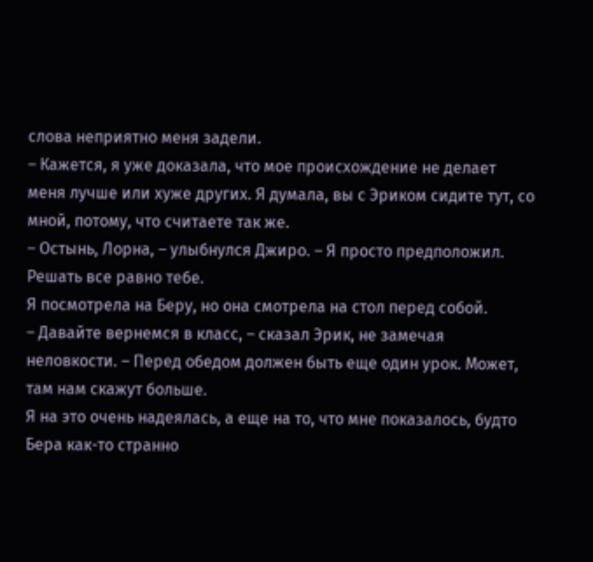слова неприятно меня задели.
– Кажется, я уже доказала, что мое происхождение не делает меня лучше или хуже других. Я думала, вы с Эриком сидите тут, со мной, потому, что считаете так же.
– Остынь, Лорна, – улыбнулся Джиро. – Я просто предположил. Решать все равно тебе.
Я посмотрела на Беру, но она смотрела на стол перед собой.
– Давайте вернемся в класс, – сказал Эрик, не замечая неловкости. – Перед обедом должен быть еще один урок. Может, там нам скажут больше.
Я на это очень надеялась, а еще на то, что мне показалось, будто Бера как-то странно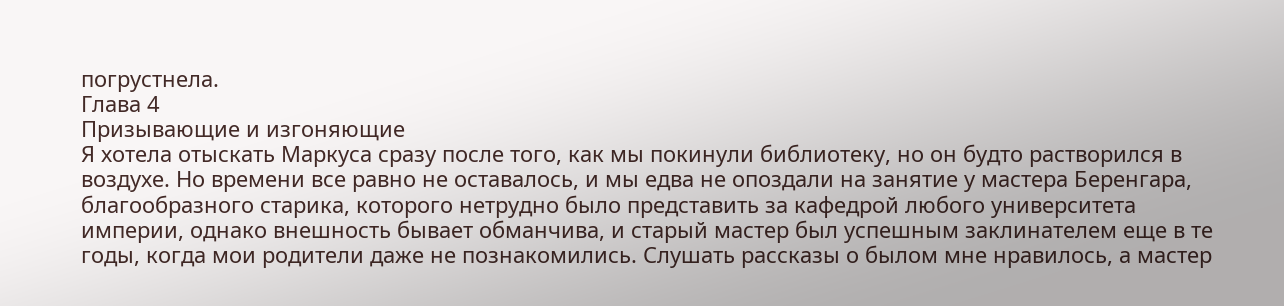погрустнела.
Глава 4
Призывающие и изгоняющие
Я хотела отыскать Маркуса сразу после того, как мы покинули библиотеку, но он будто растворился в воздухе. Но времени все равно не оставалось, и мы едва не опоздали на занятие у мастера Беренгара, благообразного старика, которого нетрудно было представить за кафедрой любого университета империи, однако внешность бывает обманчива, и старый мастер был успешным заклинателем еще в те годы, когда мои родители даже не познакомились. Слушать рассказы о былом мне нравилось, а мастер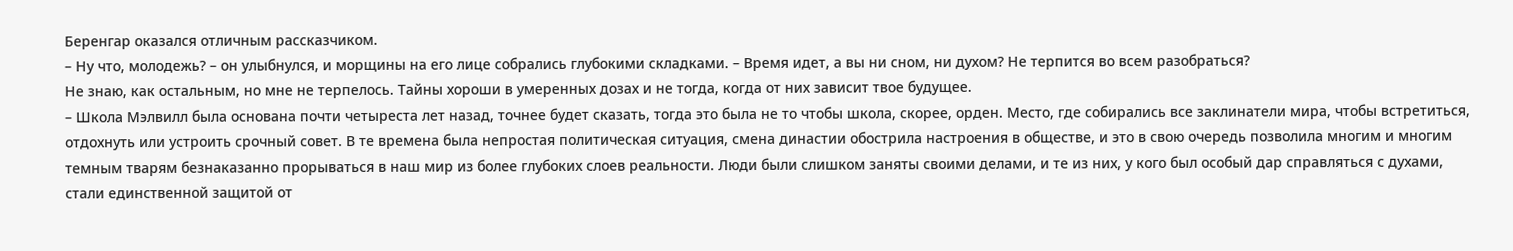Беренгар оказался отличным рассказчиком.
– Ну что, молодежь? – он улыбнулся, и морщины на его лице собрались глубокими складками. – Время идет, а вы ни сном, ни духом? Не терпится во всем разобраться?
Не знаю, как остальным, но мне не терпелось. Тайны хороши в умеренных дозах и не тогда, когда от них зависит твое будущее.
– Школа Мэлвилл была основана почти четыреста лет назад, точнее будет сказать, тогда это была не то чтобы школа, скорее, орден. Место, где собирались все заклинатели мира, чтобы встретиться, отдохнуть или устроить срочный совет. В те времена была непростая политическая ситуация, смена династии обострила настроения в обществе, и это в свою очередь позволила многим и многим темным тварям безнаказанно прорываться в наш мир из более глубоких слоев реальности. Люди были слишком заняты своими делами, и те из них, у кого был особый дар справляться с духами, стали единственной защитой от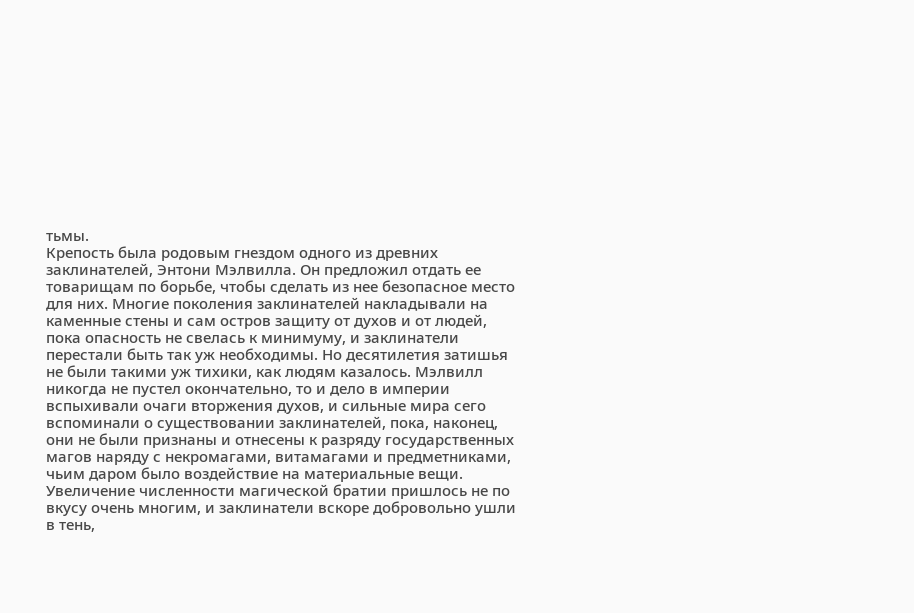тьмы.
Крепость была родовым гнездом одного из древних заклинателей, Энтони Мэлвилла. Он предложил отдать ее товарищам по борьбе, чтобы сделать из нее безопасное место для них. Многие поколения заклинателей накладывали на каменные стены и сам остров защиту от духов и от людей, пока опасность не свелась к минимуму, и заклинатели перестали быть так уж необходимы. Но десятилетия затишья не были такими уж тихики, как людям казалось. Мэлвилл никогда не пустел окончательно, то и дело в империи вспыхивали очаги вторжения духов, и сильные мира сего вспоминали о существовании заклинателей, пока, наконец, они не были признаны и отнесены к разряду государственных магов наряду с некромагами, витамагами и предметниками, чьим даром было воздействие на материальные вещи. Увеличение численности магической братии пришлось не по вкусу очень многим, и заклинатели вскоре добровольно ушли в тень,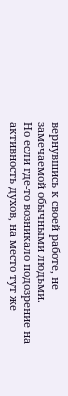вернувшись к своей работе, не замечаемой обычными людьми.
Но если где-то возникало подозрение на активность духов, на место тут же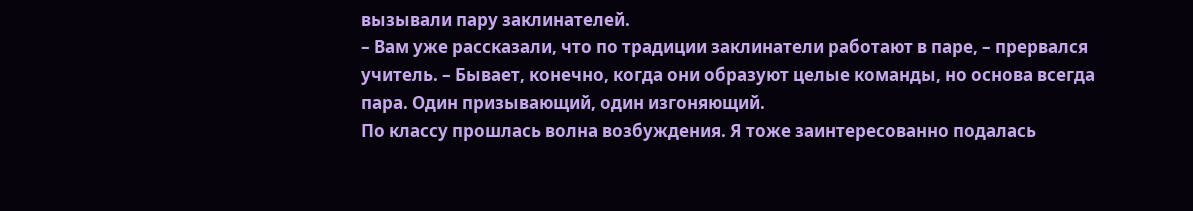вызывали пару заклинателей.
– Вам уже рассказали, что по традиции заклинатели работают в паре, – прервался учитель. – Бывает, конечно, когда они образуют целые команды, но основа всегда пара. Один призывающий, один изгоняющий.
По классу прошлась волна возбуждения. Я тоже заинтересованно подалась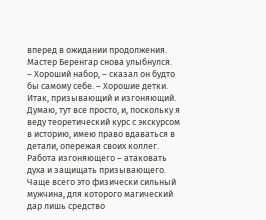вперед в ожидании продолжения. Мастер Беренгар снова улыбнулся.
– Хороший набор, – сказал он будто бы самому себе. – Хорошие детки. Итак, призывающий и изгоняющий. Думаю, тут все просто, и, поскольку я веду теоретический курс с экскурсом в историю, имею право вдаваться в детали, опережая своих коллег.
Работа изгоняющего – атаковать духа и защищать призывающего. Чаще всего это физически сильный мужчина, для которого магический дар лишь средство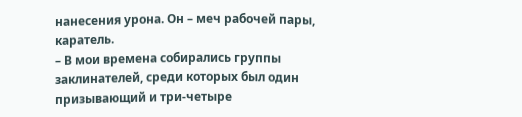нанесения урона. Он – меч рабочей пары, каратель.
– В мои времена собирались группы заклинателей, среди которых был один призывающий и три-четыре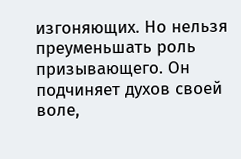изгоняющих. Но нельзя преуменьшать роль призывающего. Он подчиняет духов своей воле,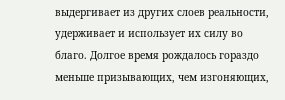выдергивает из других слоев реальности, удерживает и использует их силу во благо. Долгое время рождалось гораздо меньше призывающих, чем изгоняющих,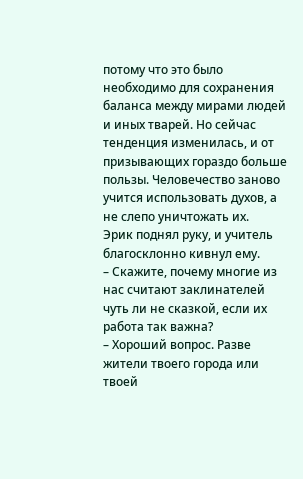потому что это было необходимо для сохранения баланса между мирами людей и иных тварей. Но сейчас тенденция изменилась, и от призывающих гораздо больше пользы. Человечество заново учится использовать духов, а не слепо уничтожать их.
Эрик поднял руку, и учитель благосклонно кивнул ему.
– Скажите, почему многие из нас считают заклинателей чуть ли не сказкой, если их работа так важна?
– Хороший вопрос. Разве жители твоего города или твоей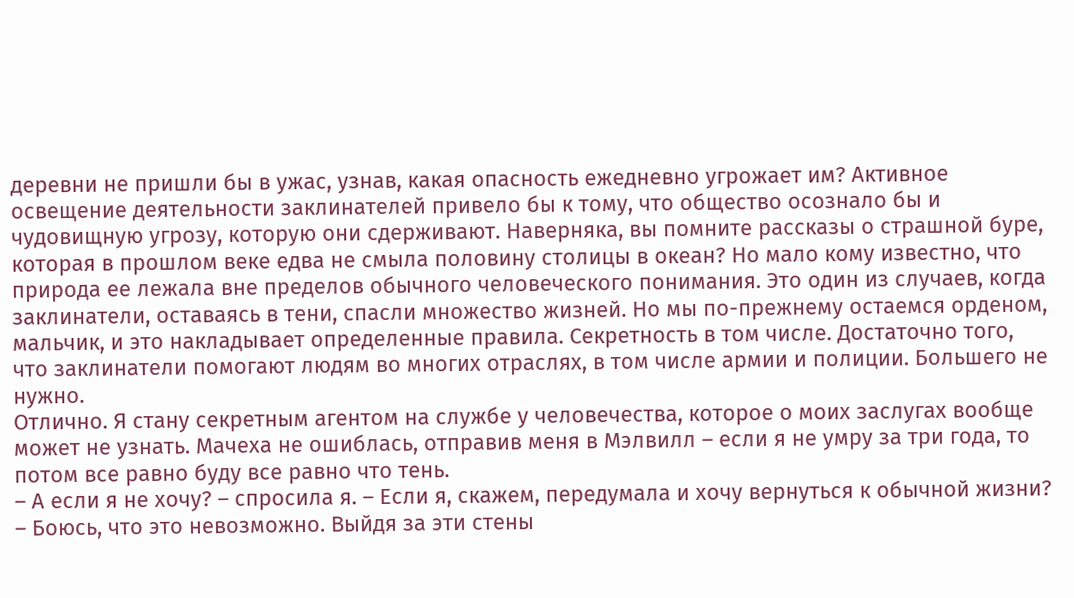деревни не пришли бы в ужас, узнав, какая опасность ежедневно угрожает им? Активное освещение деятельности заклинателей привело бы к тому, что общество осознало бы и чудовищную угрозу, которую они сдерживают. Наверняка, вы помните рассказы о страшной буре, которая в прошлом веке едва не смыла половину столицы в океан? Но мало кому известно, что природа ее лежала вне пределов обычного человеческого понимания. Это один из случаев, когда заклинатели, оставаясь в тени, спасли множество жизней. Но мы по-прежнему остаемся орденом, мальчик, и это накладывает определенные правила. Секретность в том числе. Достаточно того, что заклинатели помогают людям во многих отраслях, в том числе армии и полиции. Большего не нужно.
Отлично. Я стану секретным агентом на службе у человечества, которое о моих заслугах вообще может не узнать. Мачеха не ошиблась, отправив меня в Мэлвилл – если я не умру за три года, то потом все равно буду все равно что тень.
– А если я не хочу? – спросила я. – Если я, скажем, передумала и хочу вернуться к обычной жизни?
– Боюсь, что это невозможно. Выйдя за эти стены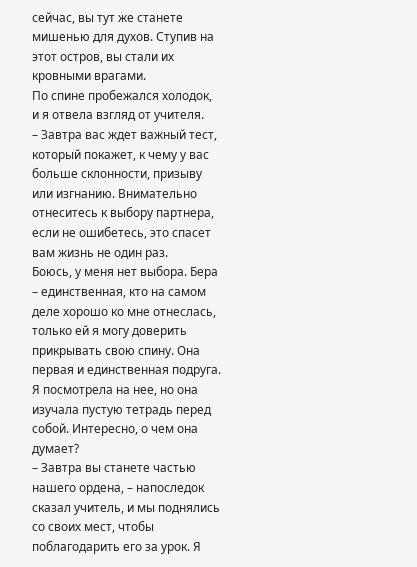сейчас, вы тут же станете мишенью для духов. Ступив на этот остров, вы стали их кровными врагами.
По спине пробежался холодок, и я отвела взгляд от учителя.
– Завтра вас ждет важный тест, который покажет, к чему у вас больше склонности, призыву или изгнанию. Внимательно отнеситесь к выбору партнера, если не ошибетесь, это спасет вам жизнь не один раз.
Боюсь, у меня нет выбора. Бера – единственная, кто на самом деле хорошо ко мне отнеслась, только ей я могу доверить прикрывать свою спину. Она первая и единственная подруга.
Я посмотрела на нее, но она изучала пустую тетрадь перед собой. Интересно, о чем она думает?
– Завтра вы станете частью нашего ордена, – напоследок сказал учитель, и мы поднялись со своих мест, чтобы поблагодарить его за урок. Я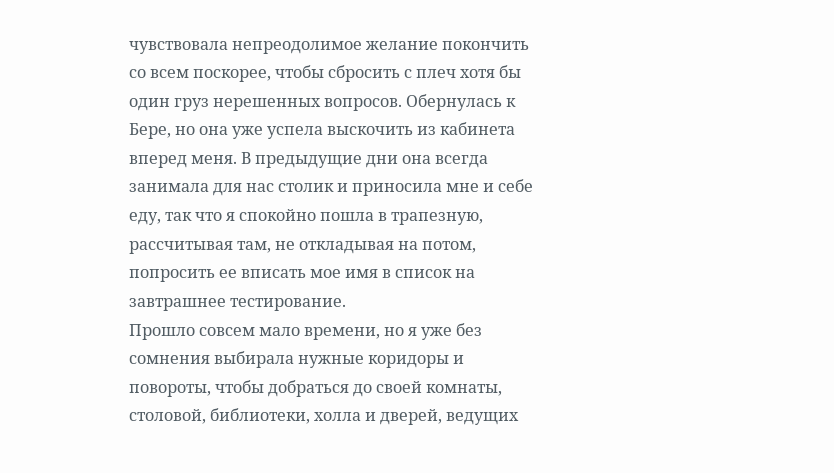чувствовала непреодолимое желание покончить со всем поскорее, чтобы сбросить с плеч хотя бы один груз нерешенных вопросов. Обернулась к Бере, но она уже успела выскочить из кабинета вперед меня. В предыдущие дни она всегда занимала для нас столик и приносила мне и себе еду, так что я спокойно пошла в трапезную, рассчитывая там, не откладывая на потом, попросить ее вписать мое имя в список на завтрашнее тестирование.
Прошло совсем мало времени, но я уже без сомнения выбирала нужные коридоры и повороты, чтобы добраться до своей комнаты, столовой, библиотеки, холла и дверей, ведущих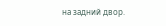на задний двор.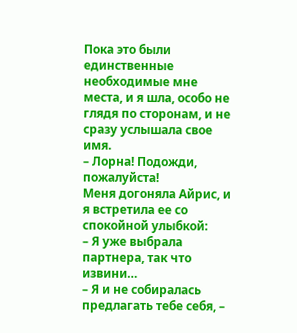Пока это были единственные необходимые мне места, и я шла, особо не глядя по сторонам, и не сразу услышала свое имя.
– Лорна! Подожди, пожалуйста!
Меня догоняла Айрис, и я встретила ее со спокойной улыбкой:
– Я уже выбрала партнера, так что извини…
– Я и не собиралась предлагать тебе себя, –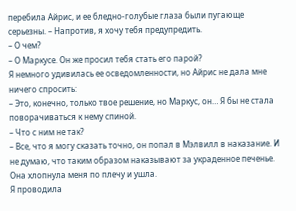перебила Айрис, и ее бледно-голубые глаза были пугающе серьезны. – Напротив, я хочу тебя предупредить.
– О чем?
– О Маркусе. Он же просил тебя стать его парой?
Я немного удивилась ее осведомленности, но Айрис не дала мне ничего спросить:
– Это, конечно, только твое решение, но Маркус, он… Я бы не стала поворачиваться к нему спиной.
– Что с ним не так?
– Все, что я могу сказать точно, он попал в Мэлвилл в наказание. И не думаю, что таким образом наказывают за украденное печенье.
Она хлопнула меня по плечу и ушла.
Я проводила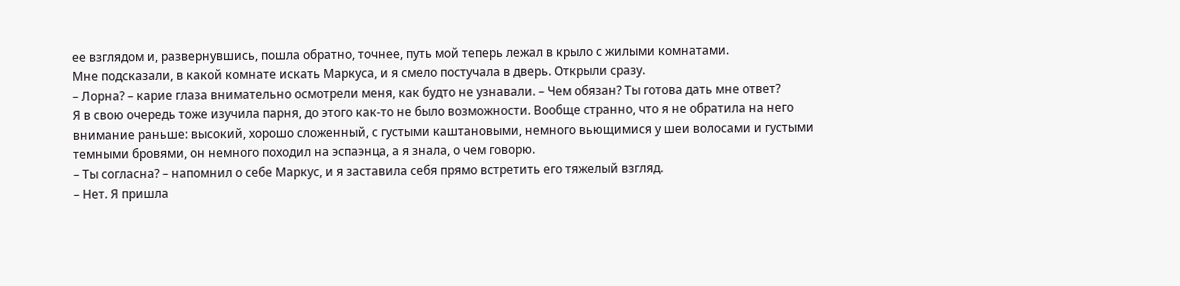ее взглядом и, развернувшись, пошла обратно, точнее, путь мой теперь лежал в крыло с жилыми комнатами.
Мне подсказали, в какой комнате искать Маркуса, и я смело постучала в дверь. Открыли сразу.
– Лорна? – карие глаза внимательно осмотрели меня, как будто не узнавали. – Чем обязан? Ты готова дать мне ответ?
Я в свою очередь тоже изучила парня, до этого как-то не было возможности. Вообще странно, что я не обратила на него внимание раньше: высокий, хорошо сложенный, с густыми каштановыми, немного вьющимися у шеи волосами и густыми темными бровями, он немного походил на эспаэнца, а я знала, о чем говорю.
– Ты согласна? – напомнил о себе Маркус, и я заставила себя прямо встретить его тяжелый взгляд.
– Нет. Я пришла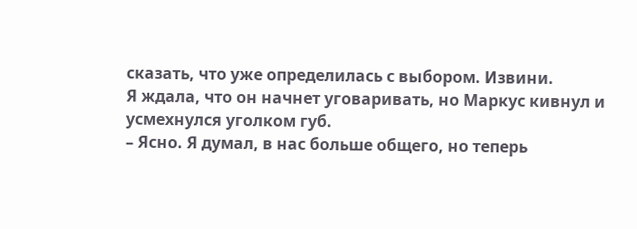сказать, что уже определилась с выбором. Извини.
Я ждала, что он начнет уговаривать, но Маркус кивнул и усмехнулся уголком губ.
– Ясно. Я думал, в нас больше общего, но теперь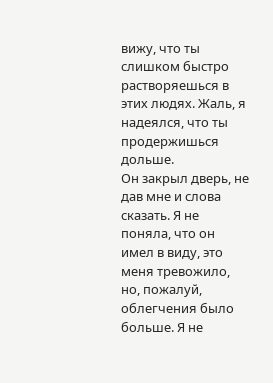вижу, что ты слишком быстро растворяешься в этих людях. Жаль, я надеялся, что ты продержишься дольше.
Он закрыл дверь, не дав мне и слова сказать. Я не поняла, что он имел в виду, это меня тревожило, но, пожалуй, облегчения было больше. Я не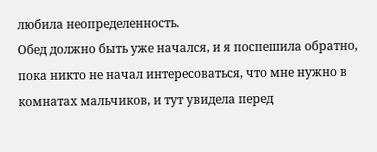любила неопределенность.
Обед должно быть уже начался, и я поспешила обратно, пока никто не начал интересоваться, что мне нужно в комнатах мальчиков, и тут увидела перед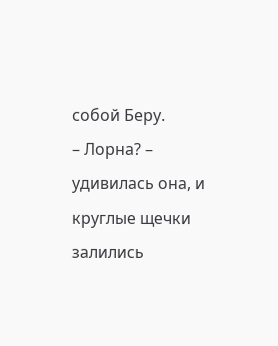собой Беру.
– Лорна? – удивилась она, и круглые щечки залились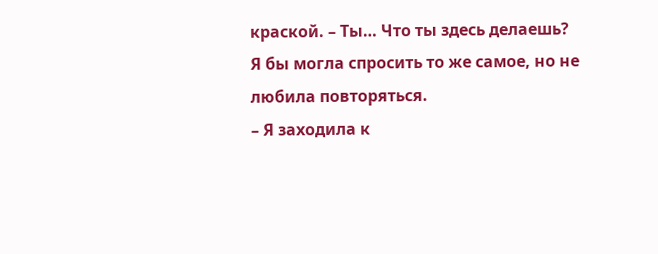краской. – Ты… Что ты здесь делаешь?
Я бы могла спросить то же самое, но не любила повторяться.
– Я заходила к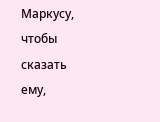Маркусу, чтобы сказать ему,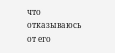что отказываюсь от его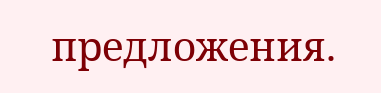предложения.